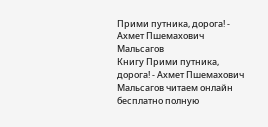Прими путника, дорога! - Ахмет Пшемахович Мальсагов
Книгу Прими путника, дорога! - Ахмет Пшемахович Мальсагов читаем онлайн бесплатно полную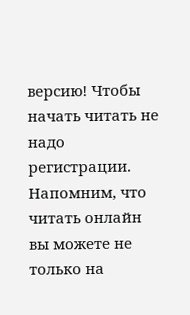версию! Чтобы начать читать не надо регистрации. Напомним, что читать онлайн вы можете не только на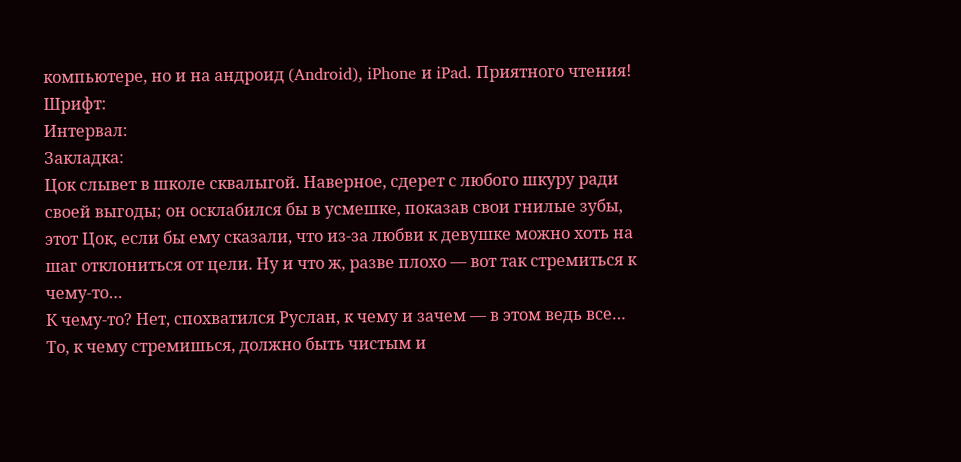компьютере, но и на андроид (Android), iPhone и iPad. Приятного чтения!
Шрифт:
Интервал:
Закладка:
Цок слывет в школе сквалыгой. Наверное, сдерет с любого шкуру ради своей выгоды; он осклабился бы в усмешке, показав свои гнилые зубы, этот Цок, если бы ему сказали, что из-за любви к девушке можно хоть на шаг отклониться от цели. Ну и что ж, разве плохо — вот так стремиться к чему-то…
К чему-то? Нет, спохватился Руслан, к чему и зачем — в этом ведь все… То, к чему стремишься, должно быть чистым и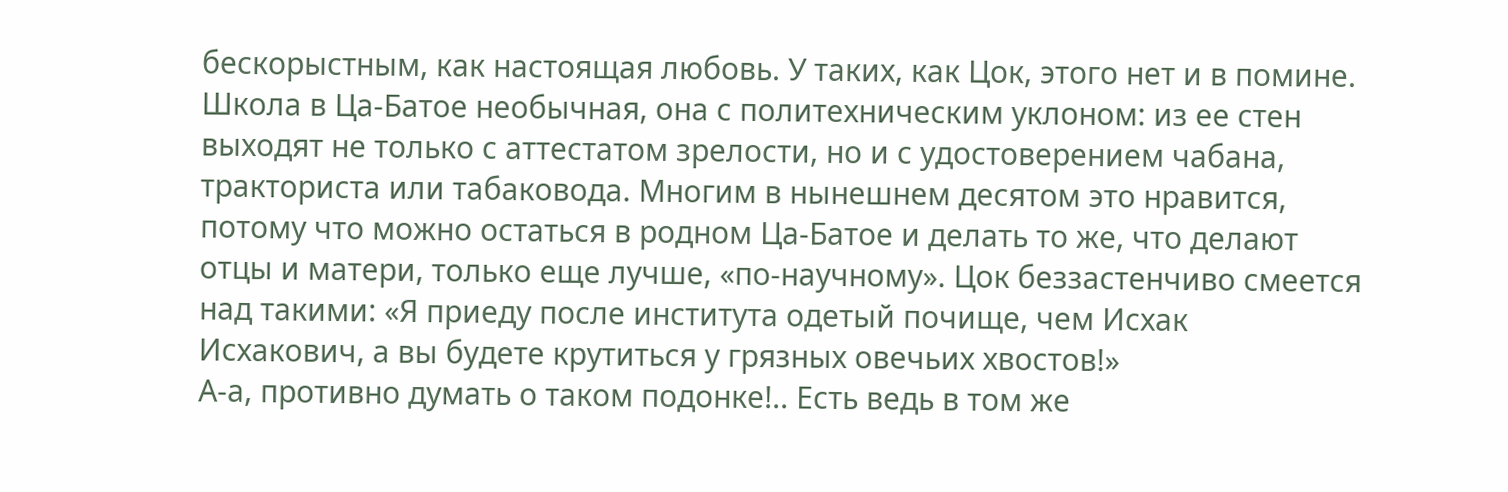бескорыстным, как настоящая любовь. У таких, как Цок, этого нет и в помине. Школа в Ца-Батое необычная, она с политехническим уклоном: из ее стен выходят не только с аттестатом зрелости, но и с удостоверением чабана, тракториста или табаковода. Многим в нынешнем десятом это нравится, потому что можно остаться в родном Ца-Батое и делать то же, что делают отцы и матери, только еще лучше, «по-научному». Цок беззастенчиво смеется над такими: «Я приеду после института одетый почище, чем Исхак Исхакович, а вы будете крутиться у грязных овечьих хвостов!»
А-а, противно думать о таком подонке!.. Есть ведь в том же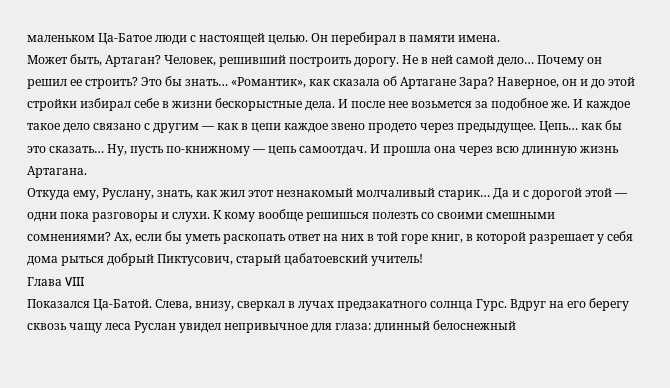маленьком Ца-Батое люди с настоящей целью. Он перебирал в памяти имена.
Может быть, Артаган? Человек, решивший построить дорогу. Не в ней самой дело… Почему он решил ее строить? Это бы знать… «Романтик», как сказала об Артагане Зара? Наверное, он и до этой стройки избирал себе в жизни бескорыстные дела. И после нее возьмется за подобное же. И каждое такое дело связано с другим — как в цепи каждое звено продето через предыдущее. Цепь… как бы это сказать… Ну, пусть по-книжному — цепь самоотдач. И прошла она через всю длинную жизнь Артагана.
Откуда ему, Руслану, знать, как жил этот незнакомый молчаливый старик… Да и с дорогой этой — одни пока разговоры и слухи. К кому вообще решишься полезть со своими смешными сомнениями? Ах, если бы уметь раскопать ответ на них в той горе книг, в которой разрешает у себя дома рыться добрый Пиктусович, старый цабатоевский учитель!
Глава VIII
Показался Ца-Батой. Слева, внизу, сверкал в лучах предзакатного солнца Гурс. Вдруг на его берегу сквозь чащу леса Руслан увидел непривычное для глаза: длинный белоснежный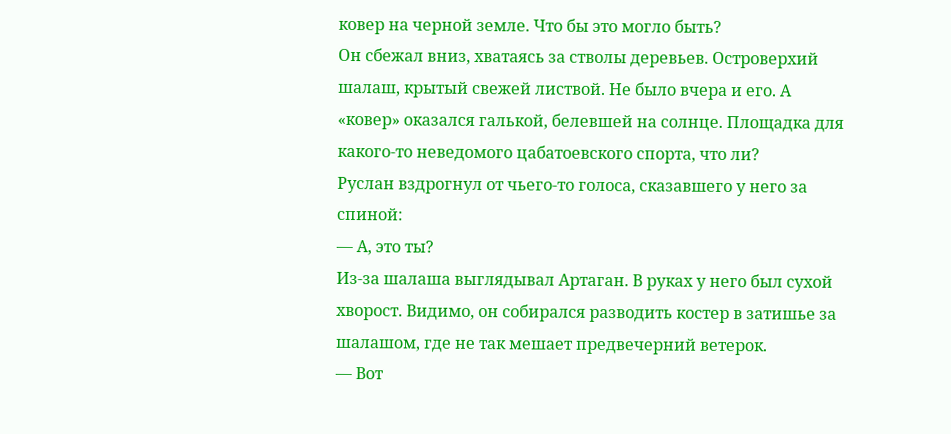ковер на черной земле. Что бы это могло быть?
Он сбежал вниз, хватаясь за стволы деревьев. Островерхий шалаш, крытый свежей листвой. Не было вчера и его. А «ковер» оказался галькой, белевшей на солнце. Площадка для какого-то неведомого цабатоевского спорта, что ли?
Руслан вздрогнул от чьего-то голоса, сказавшего у него за спиной:
— А, это ты?
Из-за шалаша выглядывал Артаган. В руках у него был сухой хворост. Видимо, он собирался разводить костер в затишье за шалашом, где не так мешает предвечерний ветерок.
— Вот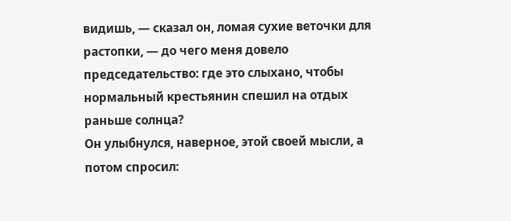видишь, — сказал он, ломая сухие веточки для растопки, — до чего меня довело председательство: где это слыхано, чтобы нормальный крестьянин спешил на отдых раньше солнца?
Он улыбнулся, наверное, этой своей мысли, а потом спросил: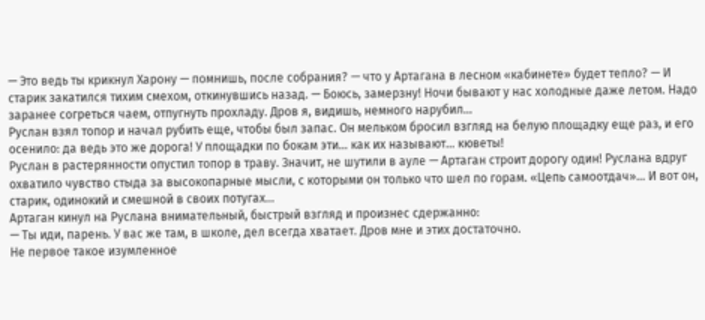— Это ведь ты крикнул Харону — помнишь, после собрания? — что у Артагана в лесном «кабинете» будет тепло? — И старик закатился тихим смехом, откинувшись назад. — Боюсь, замерзну! Ночи бывают у нас холодные даже летом. Надо заранее согреться чаем, отпугнуть прохладу. Дров я, видишь, немного нарубил…
Руслан взял топор и начал рубить еще, чтобы был запас. Он мельком бросил взгляд на белую площадку еще раз, и его осенило: да ведь это же дорога! У площадки по бокам эти… как их называют… кюветы!
Руслан в растерянности опустил топор в траву. Значит, не шутили в ауле — Артаган строит дорогу один! Руслана вдруг охватило чувство стыда за высокопарные мысли, с которыми он только что шел по горам. «Цепь самоотдач»… И вот он, старик, одинокий и смешной в своих потугах…
Артаган кинул на Руслана внимательный, быстрый взгляд и произнес сдержанно:
— Ты иди, парень. У вас же там, в школе, дел всегда хватает. Дров мне и этих достаточно.
Не первое такое изумленное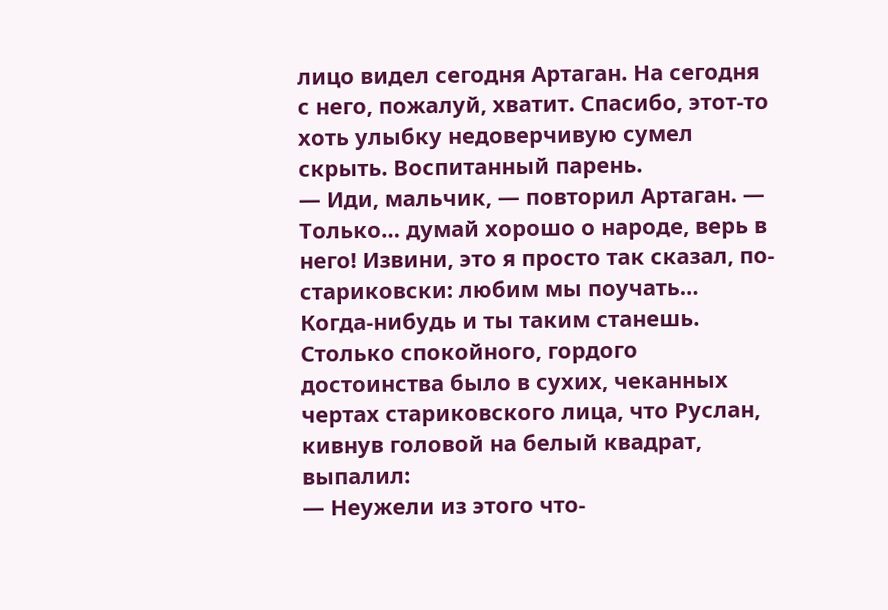лицо видел сегодня Артаган. На сегодня с него, пожалуй, хватит. Спасибо, этот-то хоть улыбку недоверчивую сумел скрыть. Воспитанный парень.
— Иди, мальчик, — повторил Артаган. — Только… думай хорошо о народе, верь в него! Извини, это я просто так сказал, по-стариковски: любим мы поучать… Когда-нибудь и ты таким станешь.
Столько спокойного, гордого достоинства было в сухих, чеканных чертах стариковского лица, что Руслан, кивнув головой на белый квадрат, выпалил:
— Неужели из этого что-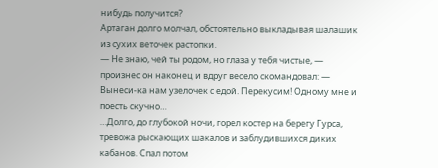нибудь получится?
Артаган долго молчал, обстоятельно выкладывая шалашик из сухих веточек растопки.
— Не знаю, чей ты родом, но глаза у тебя чистые, — произнес он наконец и вдруг весело скомандовал: — Вынеси-ка нам узелочек с едой. Перекусим! Одному мне и поесть скучно…
…Долго, до глубокой ночи, горел костер на берегу Гурса, тревожа рыскающих шакалов и заблудившихся диких кабанов. Спал потом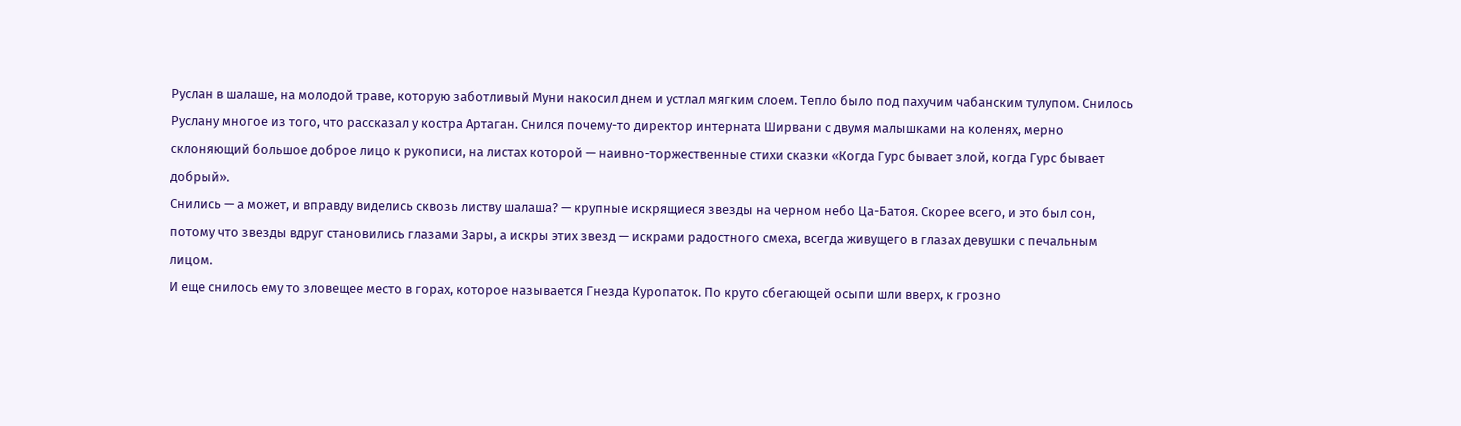Руслан в шалаше, на молодой траве, которую заботливый Муни накосил днем и устлал мягким слоем. Тепло было под пахучим чабанским тулупом. Снилось Руслану многое из того, что рассказал у костра Артаган. Снился почему-то директор интерната Ширвани с двумя малышками на коленях, мерно склоняющий большое доброе лицо к рукописи, на листах которой — наивно-торжественные стихи сказки «Когда Гурс бывает злой, когда Гурс бывает добрый».
Снились — а может, и вправду виделись сквозь листву шалаша? — крупные искрящиеся звезды на черном небо Ца-Батоя. Скорее всего, и это был сон, потому что звезды вдруг становились глазами Зары, а искры этих звезд — искрами радостного смеха, всегда живущего в глазах девушки с печальным лицом.
И еще снилось ему то зловещее место в горах, которое называется Гнезда Куропаток. По круто сбегающей осыпи шли вверх, к грозно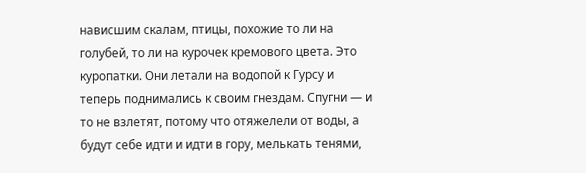нависшим скалам, птицы, похожие то ли на голубей, то ли на курочек кремового цвета. Это куропатки. Они летали на водопой к Гурсу и теперь поднимались к своим гнездам. Спугни — и то не взлетят, потому что отяжелели от воды, а будут себе идти и идти в гору, мелькать тенями,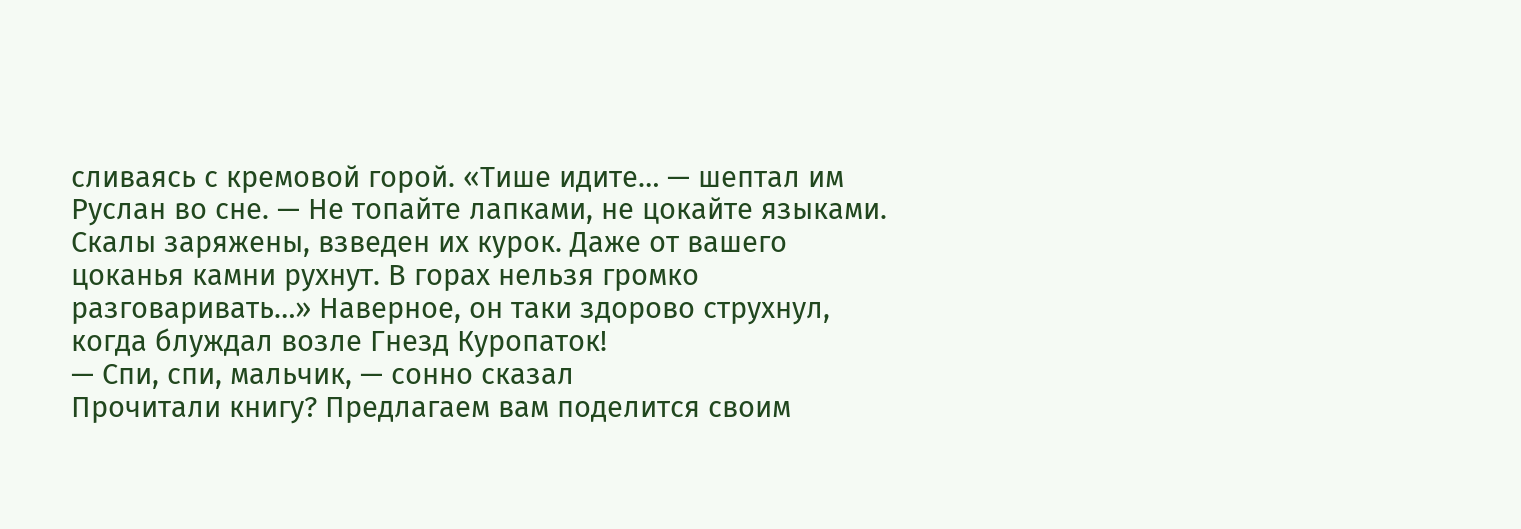сливаясь с кремовой горой. «Тише идите… — шептал им Руслан во сне. — Не топайте лапками, не цокайте языками. Скалы заряжены, взведен их курок. Даже от вашего цоканья камни рухнут. В горах нельзя громко разговаривать…» Наверное, он таки здорово струхнул, когда блуждал возле Гнезд Куропаток!
— Спи, спи, мальчик, — сонно сказал
Прочитали книгу? Предлагаем вам поделится своим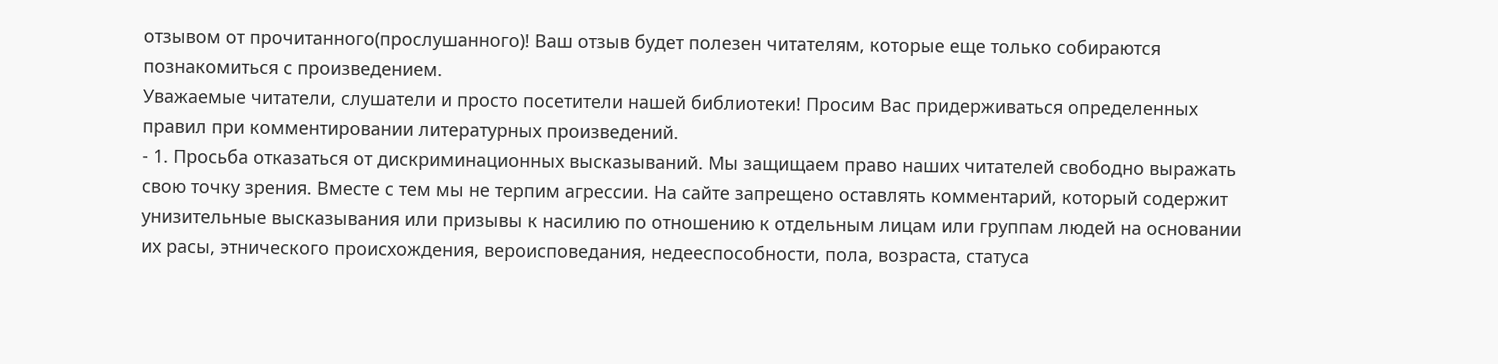отзывом от прочитанного(прослушанного)! Ваш отзыв будет полезен читателям, которые еще только собираются познакомиться с произведением.
Уважаемые читатели, слушатели и просто посетители нашей библиотеки! Просим Вас придерживаться определенных правил при комментировании литературных произведений.
- 1. Просьба отказаться от дискриминационных высказываний. Мы защищаем право наших читателей свободно выражать свою точку зрения. Вместе с тем мы не терпим агрессии. На сайте запрещено оставлять комментарий, который содержит унизительные высказывания или призывы к насилию по отношению к отдельным лицам или группам людей на основании их расы, этнического происхождения, вероисповедания, недееспособности, пола, возраста, статуса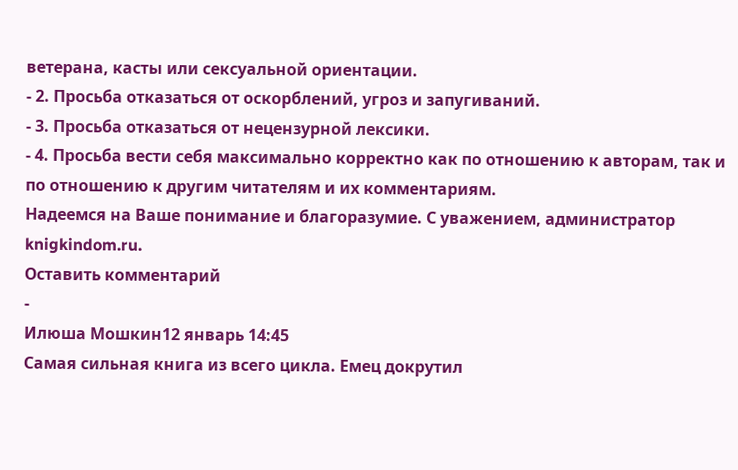ветерана, касты или сексуальной ориентации.
- 2. Просьба отказаться от оскорблений, угроз и запугиваний.
- 3. Просьба отказаться от нецензурной лексики.
- 4. Просьба вести себя максимально корректно как по отношению к авторам, так и по отношению к другим читателям и их комментариям.
Надеемся на Ваше понимание и благоразумие. С уважением, администратор knigkindom.ru.
Оставить комментарий
-
Илюша Мошкин12 январь 14:45
Самая сильная книга из всего цикла. Емец докрутил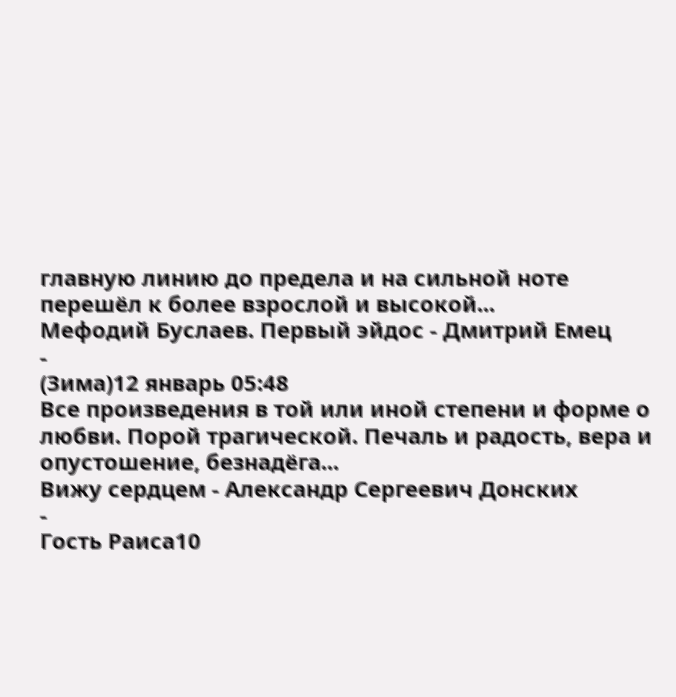главную линию до предела и на сильной ноте перешёл к более взрослой и высокой...
Мефодий Буслаев. Первый эйдос - Дмитрий Емец
-
(Зима)12 январь 05:48
Все произведения в той или иной степени и форме о любви. Порой трагической. Печаль и радость, вера и опустошение, безнадёга...
Вижу сердцем - Александр Сергеевич Донских
-
Гость Раиса10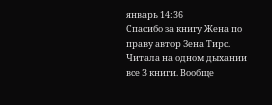январь 14:36
Спасибо за книгу Жена по праву автор Зена Тирс. Читала на одном дыхании все 3 книги. Вообще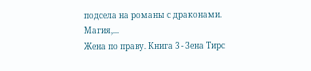подсела на романы с драконами. Магия,...
Жена по праву. Книга 3 - Зена Тирс